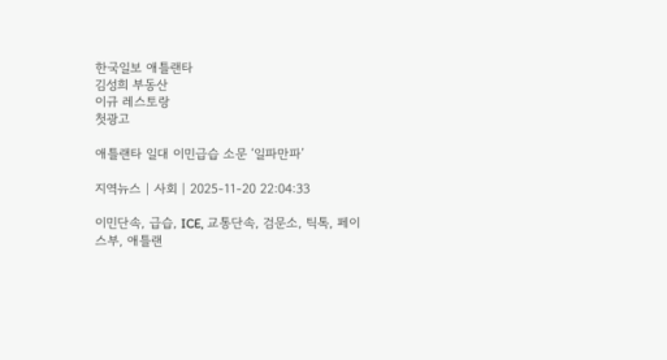한국일보 애틀랜타
김성희 부동산
이규 레스토랑
첫광고

애틀랜타 일대 이민급습 소문 ‘일파만파’

지역뉴스 | 사회 | 2025-11-20 22:04:33

이민단속, 급습, ICE, 교통단속, 검문소, 틱톡, 페이스부, 애틀랜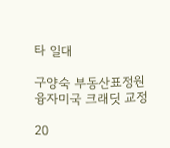타 일대

구양숙 부동산표정원 융자미국 크래딧 교정

20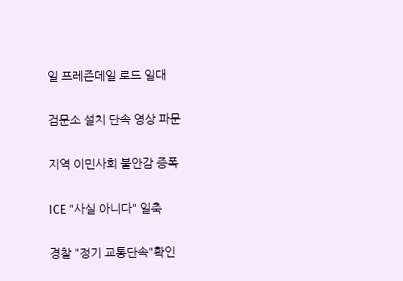일 프레즌데일 로드 일대

검문소 설치 단속 영상 파문

지역 이민사회 불안감 증폭

ICE "사실 아니다" 일축

경찰 "정기 교통단속"확인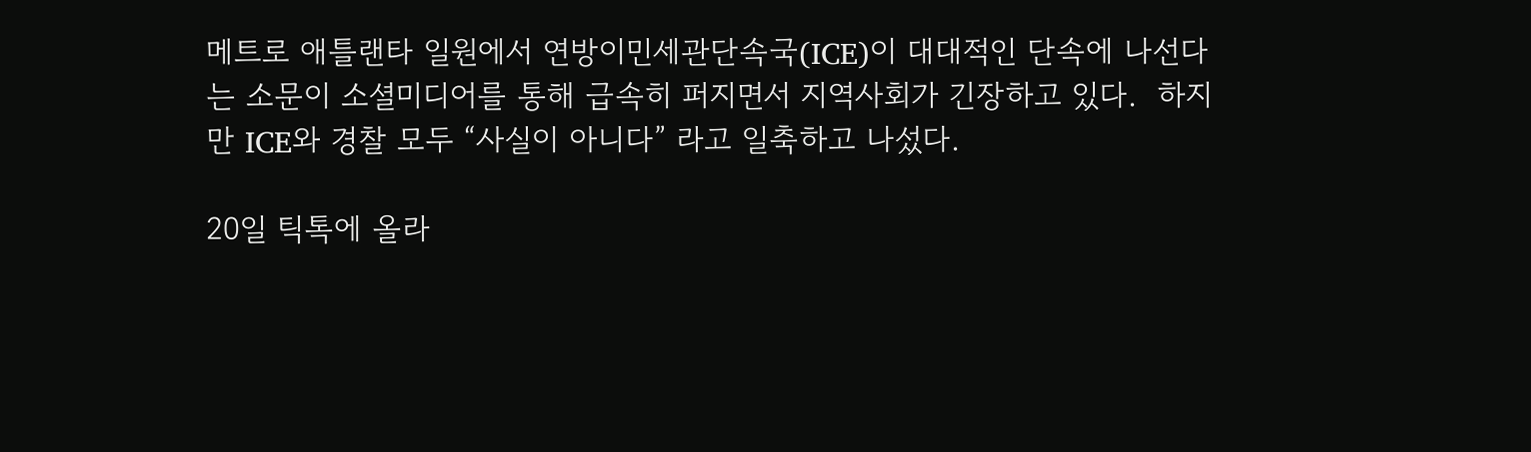메트로 애틀랜타 일원에서 연방이민세관단속국(ICE)이 대대적인 단속에 나선다는 소문이 소셜미디어를 통해 급속히 퍼지면서 지역사회가 긴장하고 있다.  하지만 ICE와 경찰 모두 “사실이 아니다” 라고 일축하고 나섰다.

20일 틱톡에 올라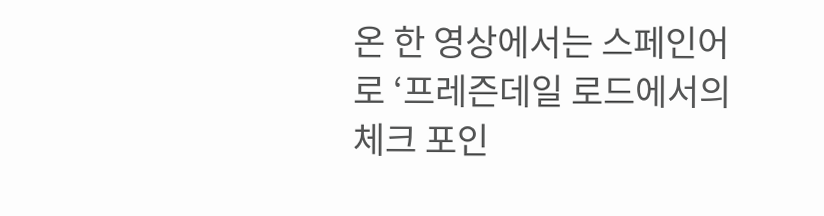온 한 영상에서는 스페인어로 ‘프레즌데일 로드에서의 체크 포인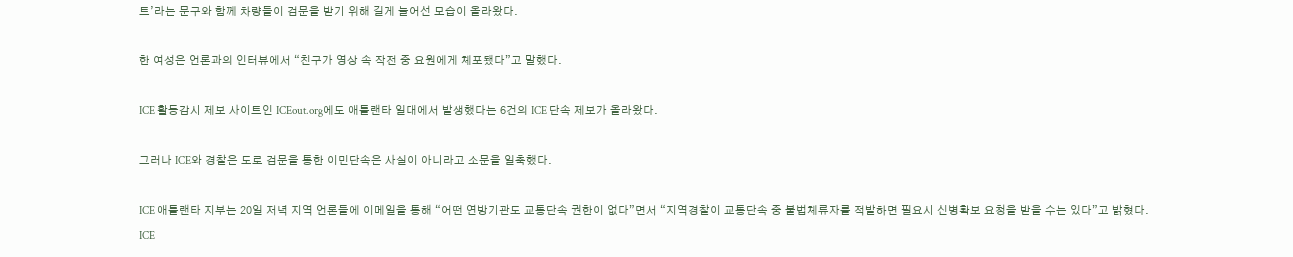트’라는 문구와 함께 차량들이 검문을 받기 위해 길게 늘어선 모습이 올라왔다.

한 여성은 언론과의 인터뷰에서 “친구가 영상 속 작전 중 요원에게 체포됐다”고 말했다.

ICE 활동감시 제보 사이트인 ICEout.org에도 애틀랜타 일대에서 발생했다는 6건의 ICE 단속 제보가 올라왔다.

그러나 ICE와 경찰은 도로 검문을 통한 이민단속은 사실이 아니라고 소문을 일축했다.

ICE 애틀랜타 지부는 20일 저녁 지역 언론들에 이메일을 통해 “어떤 연방기관도 교통단속 권한이 없다”면서 “지역경찰이 교통단속 중 불법체류자를 적발하면 필요시 신병확보 요청을 받을 수는 있다”고 밝혔다. ICE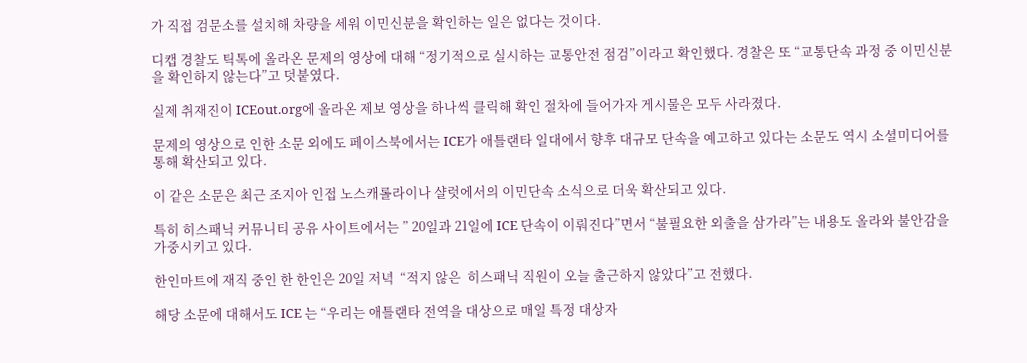가 직접 검문소를 설치해 차량을 세워 이민신분을 확인하는 일은 없다는 것이다.

디캡 경찰도 틱톡에 올라온 문제의 영상에 대해 “정기적으로 실시하는 교통안전 점검”이라고 확인했다. 경찰은 또 “교통단속 과정 중 이민신분을 확인하지 않는다”고 덧붙였다.

실제 취재진이 ICEout.org에 올라온 제보 영상을 하나씩 클릭해 확인 절차에 들어가자 게시물은 모두 사라졌다.

문제의 영상으로 인한 소문 외에도 페이스북에서는 ICE가 애틀랜타 일대에서 향후 대규모 단속을 예고하고 있다는 소문도 역시 소셜미디어를 통해 확산되고 있다.

이 같은 소문은 최근 조지아 인접 노스캐롤라이나 샬럿에서의 이민단속 소식으로 더욱 확산되고 있다.

특히 히스패닉 커뮤니티 공유 사이트에서는 ” 20일과 21일에 ICE 단속이 이뤄진다”면서 “불필요한 외출을 삼가라”는 내용도 올라와 불안감을 가중시키고 있다.

한인마트에 재직 중인 한 한인은 20일 저녁  “적지 않은  히스패닉 직원이 오늘 출근하지 않았다”고 전했다.

해당 소문에 대해서도 ICE 는 “우리는 애틀랜타 전역을 대상으로 매일 특정 대상자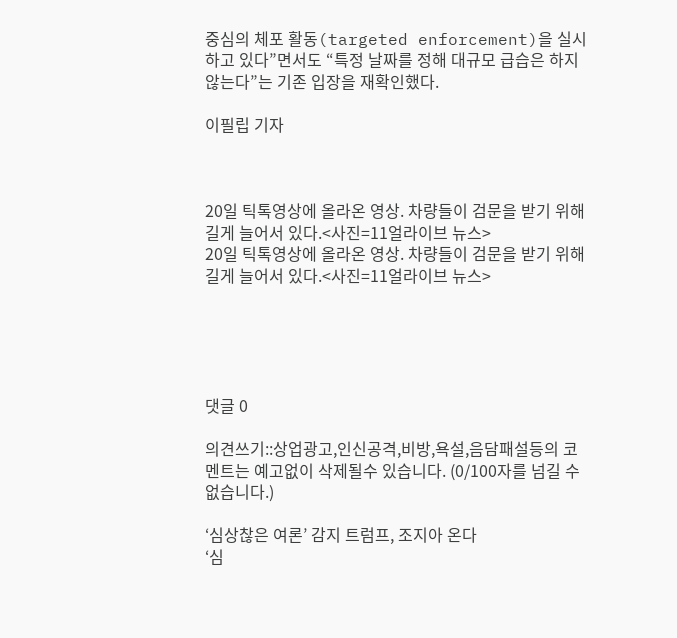중심의 체포 활동(targeted enforcement)을 실시하고 있다”면서도 “특정 날짜를 정해 대규모 급습은 하지 않는다”는 기존 입장을 재확인했다.

이필립 기자



20일 틱톡영상에 올라온 영상. 차량들이 검문을 받기 위해 길게 늘어서 있다.<사진=11얼라이브 뉴스>
20일 틱톡영상에 올라온 영상. 차량들이 검문을 받기 위해 길게 늘어서 있다.<사진=11얼라이브 뉴스>





댓글 0

의견쓰기::상업광고,인신공격,비방,욕설,음담패설등의 코멘트는 예고없이 삭제될수 있습니다. (0/100자를 넘길 수 없습니다.)

‘심상찮은 여론’ 감지 트럼프, 조지아 온다
‘심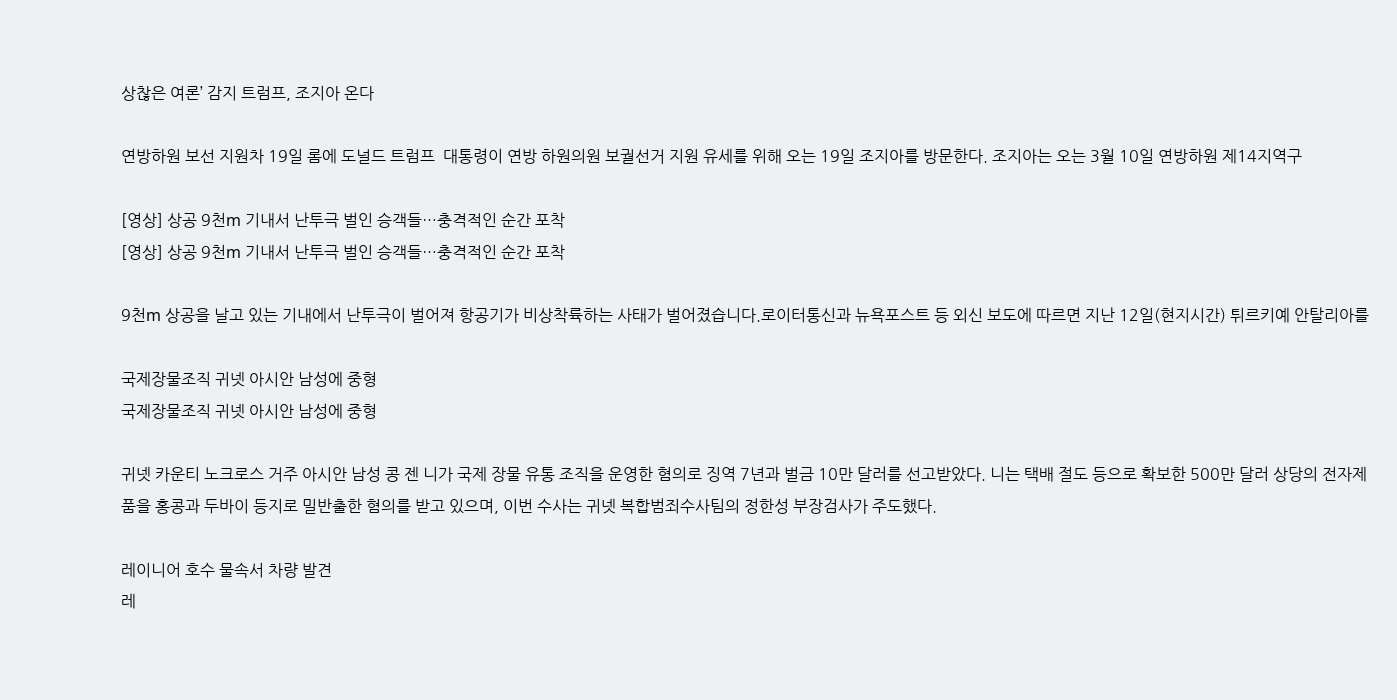상찮은 여론’ 감지 트럼프, 조지아 온다

연방하원 보선 지원차 19일 롬에 도널드 트럼프  대통령이 연방 하원의원 보궐선거 지원 유세를 위해 오는 19일 조지아를 방문한다. 조지아는 오는 3월 10일 연방하원 제14지역구

[영상] 상공 9천m 기내서 난투극 벌인 승객들…충격적인 순간 포착
[영상] 상공 9천m 기내서 난투극 벌인 승객들…충격적인 순간 포착

9천m 상공을 날고 있는 기내에서 난투극이 벌어져 항공기가 비상착륙하는 사태가 벌어졌습니다.로이터통신과 뉴욕포스트 등 외신 보도에 따르면 지난 12일(현지시간) 튀르키예 안탈리아를

국제장물조직 귀넷 아시안 남성에 중형
국제장물조직 귀넷 아시안 남성에 중형

귀넷 카운티 노크로스 거주 아시안 남성 콩 젠 니가 국제 장물 유통 조직을 운영한 혐의로 징역 7년과 벌금 10만 달러를 선고받았다. 니는 택배 절도 등으로 확보한 500만 달러 상당의 전자제품을 홍콩과 두바이 등지로 밀반출한 혐의를 받고 있으며, 이번 수사는 귀넷 복합범죄수사팀의 정한성 부장검사가 주도했다.

레이니어 호수 물속서 차량 발견
레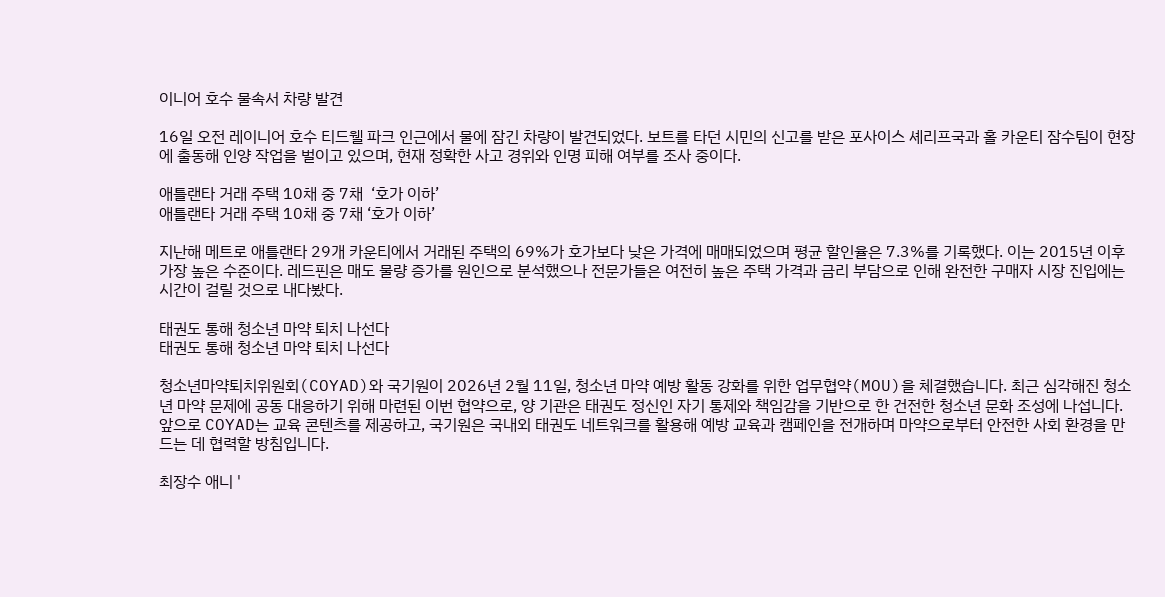이니어 호수 물속서 차량 발견

16일 오전 레이니어 호수 티드웰 파크 인근에서 물에 잠긴 차량이 발견되었다. 보트를 타던 시민의 신고를 받은 포사이스 셰리프국과 홀 카운티 잠수팀이 현장에 출동해 인양 작업을 벌이고 있으며, 현재 정확한 사고 경위와 인명 피해 여부를 조사 중이다.

애틀랜타 거래 주택 10채 중 7채  ‘호가 이하’
애틀랜타 거래 주택 10채 중 7채 ‘호가 이하’

지난해 메트로 애틀랜타 29개 카운티에서 거래된 주택의 69%가 호가보다 낮은 가격에 매매되었으며 평균 할인율은 7.3%를 기록했다. 이는 2015년 이후 가장 높은 수준이다. 레드핀은 매도 물량 증가를 원인으로 분석했으나 전문가들은 여전히 높은 주택 가격과 금리 부담으로 인해 완전한 구매자 시장 진입에는 시간이 걸릴 것으로 내다봤다.

태권도 통해 청소년 마약 퇴치 나선다
태권도 통해 청소년 마약 퇴치 나선다

청소년마약퇴치위원회(COYAD)와 국기원이 2026년 2월 11일, 청소년 마약 예방 활동 강화를 위한 업무협약(MOU)을 체결했습니다. 최근 심각해진 청소년 마약 문제에 공동 대응하기 위해 마련된 이번 협약으로, 양 기관은 태권도 정신인 자기 통제와 책임감을 기반으로 한 건전한 청소년 문화 조성에 나섭니다. 앞으로 COYAD는 교육 콘텐츠를 제공하고, 국기원은 국내외 태권도 네트워크를 활용해 예방 교육과 캠페인을 전개하며 마약으로부터 안전한 사회 환경을 만드는 데 협력할 방침입니다.

최장수 애니 '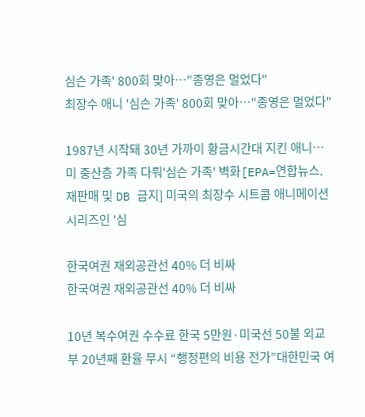심슨 가족' 800회 맞아…"종영은 멀었다"
최장수 애니 '심슨 가족' 800회 맞아…"종영은 멀었다"

1987년 시작돼 30년 가까이 황금시간대 지킨 애니…미 중산층 가족 다뤄'심슨 가족' 벽화[EPA=연합뉴스. 재판매 및 DB 금지] 미국의 최장수 시트콤 애니메이션 시리즈인 '심

한국여권 재외공관선 40% 더 비싸
한국여권 재외공관선 40% 더 비싸

10년 복수여권 수수료 한국 5만원·미국선 50불 외교부 20년째 환율 무시 “행정편의 비용 전가”대한민국 여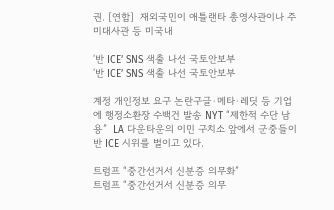권. [연합]  재외국민이 애틀랜타 총영사관이나 주미대사관 등 미국내

‘반 ICE’ SNS 색출 나선 국토안보부
‘반 ICE’ SNS 색출 나선 국토안보부

계정 개인정보 요구 논란구글·메타·레딧 등 기업에 행정소환장 수백건 발송 NYT “제한적 수단 남용”  LA 다운타운의 이민 구치소 앞에서 군중들이 반 ICE 시위를 벌이고 있다.

트럼프 “중간선거서 신분증 의무화”
트럼프 “중간선거서 신분증 의무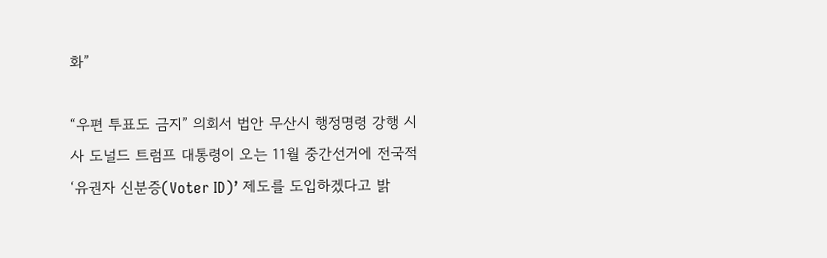화”

“우편 투표도 금지” 의회서 법안 무산시 행정명령 강행 시사 도널드 트럼프 대통령이 오는 11월 중간선거에 전국적 ‘유권자 신분증(Voter ID)’ 제도를 도입하겠다고 밝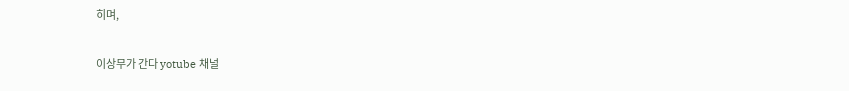히며,

이상무가 간다 yotube 채널